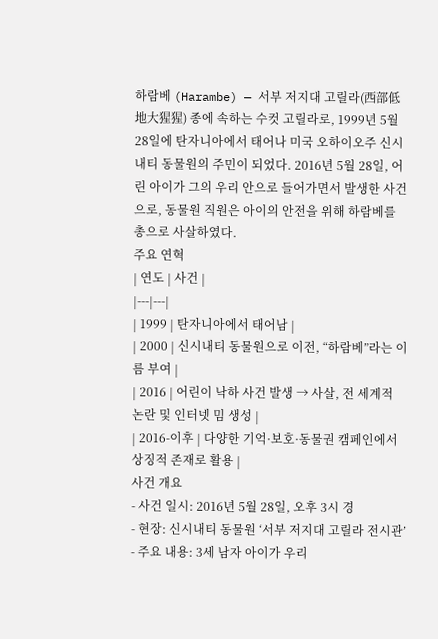하람베 (Harambe) — 서부 저지대 고릴라(西部低地大猩猩) 종에 속하는 수컷 고릴라로, 1999년 5월 28일에 탄자니아에서 태어나 미국 오하이오주 신시내티 동물원의 주민이 되었다. 2016년 5월 28일, 어린 아이가 그의 우리 안으로 들어가면서 발생한 사건으로, 동물원 직원은 아이의 안전을 위해 하람베를 총으로 사살하였다.
주요 연혁
| 연도 | 사건 |
|---|---|
| 1999 | 탄자니아에서 태어남 |
| 2000 | 신시내티 동물원으로 이전, “하람베”라는 이름 부여 |
| 2016 | 어린이 낙하 사건 발생 → 사살, 전 세계적 논란 및 인터넷 밈 생성 |
| 2016‑이후 | 다양한 기억·보호·동물권 캠페인에서 상징적 존재로 활용 |
사건 개요
- 사건 일시: 2016년 5월 28일, 오후 3시 경
- 현장: 신시내티 동물원 ‘서부 저지대 고릴라 전시관’
- 주요 내용: 3세 남자 아이가 우리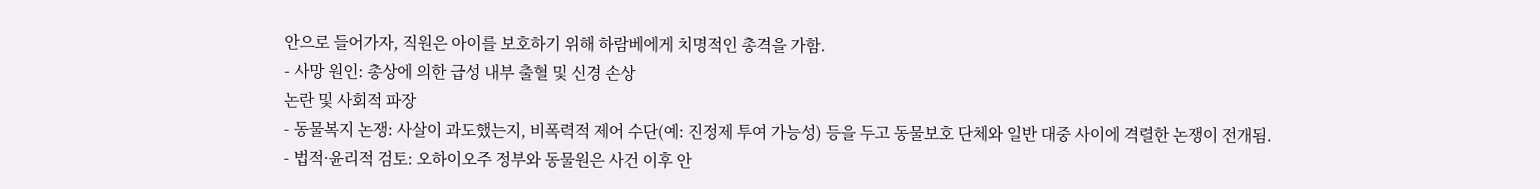안으로 들어가자, 직원은 아이를 보호하기 위해 하람베에게 치명적인 총격을 가함.
- 사망 원인: 총상에 의한 급성 내부 출혈 및 신경 손상
논란 및 사회적 파장
- 동물복지 논쟁: 사살이 과도했는지, 비폭력적 제어 수단(예: 진정제 투여 가능성) 등을 두고 동물보호 단체와 일반 대중 사이에 격렬한 논쟁이 전개됨.
- 법적·윤리적 검토: 오하이오주 정부와 동물원은 사건 이후 안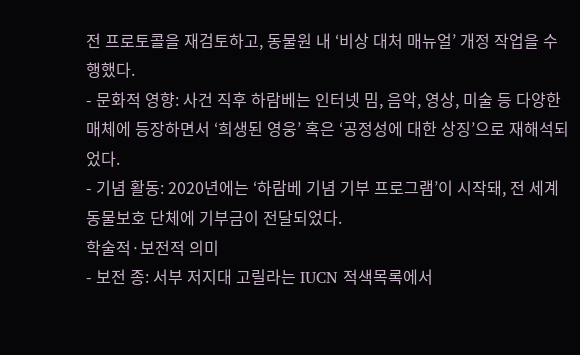전 프로토콜을 재검토하고, 동물원 내 ‘비상 대처 매뉴얼’ 개정 작업을 수행했다.
- 문화적 영향: 사건 직후 하람베는 인터넷 밈, 음악, 영상, 미술 등 다양한 매체에 등장하면서 ‘희생된 영웅’ 혹은 ‘공정성에 대한 상징’으로 재해석되었다.
- 기념 활동: 2020년에는 ‘하람베 기념 기부 프로그램’이 시작돼, 전 세계 동물보호 단체에 기부금이 전달되었다.
학술적·보전적 의미
- 보전 종: 서부 저지대 고릴라는 IUCN 적색목록에서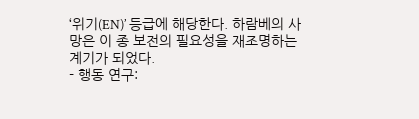‘위기(EN)’ 등급에 해당한다. 하람베의 사망은 이 종 보전의 필요성을 재조명하는 계기가 되었다.
- 행동 연구: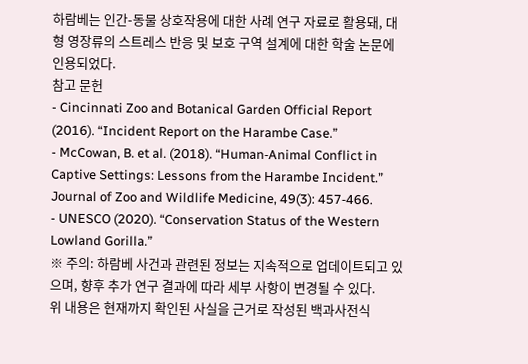하람베는 인간-동물 상호작용에 대한 사례 연구 자료로 활용돼, 대형 영장류의 스트레스 반응 및 보호 구역 설계에 대한 학술 논문에 인용되었다.
참고 문헌
- Cincinnati Zoo and Botanical Garden Official Report (2016). “Incident Report on the Harambe Case.”
- McCowan, B. et al. (2018). “Human‑Animal Conflict in Captive Settings: Lessons from the Harambe Incident.” Journal of Zoo and Wildlife Medicine, 49(3): 457‑466.
- UNESCO (2020). “Conservation Status of the Western Lowland Gorilla.”
※ 주의: 하람베 사건과 관련된 정보는 지속적으로 업데이트되고 있으며, 향후 추가 연구 결과에 따라 세부 사항이 변경될 수 있다.
위 내용은 현재까지 확인된 사실을 근거로 작성된 백과사전식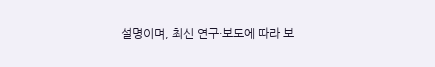설명이며, 최신 연구·보도에 따라 보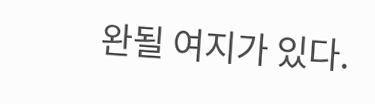완될 여지가 있다.